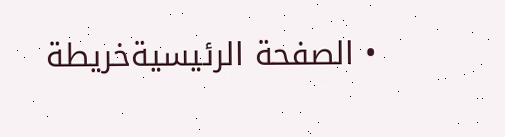• الصفحة الرئيسيةخريطة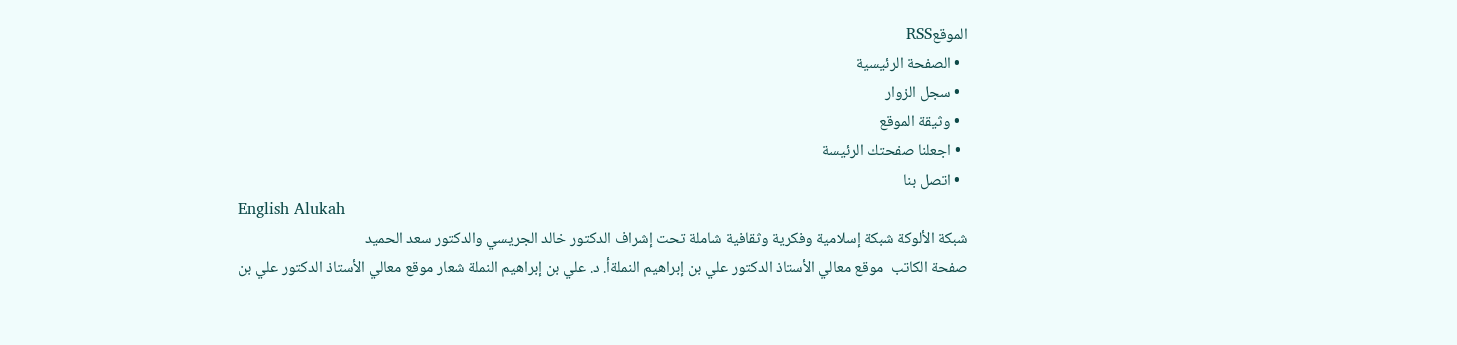الموقعRSS
  • الصفحة الرئيسية
  • سجل الزوار
  • وثيقة الموقع
  • اجعلنا صفحتك الرئيسة
  • اتصل بنا
English Alukah
شبكة الألوكة شبكة إسلامية وفكرية وثقافية شاملة تحت إشراف الدكتور خالد الجريسي والدكتور سعد الحميد
صفحة الكاتب  موقع معالي الأستاذ الدكتور علي بن إبراهيم النملةأ. د. علي بن إبراهيم النملة شعار موقع معالي الأستاذ الدكتور علي بن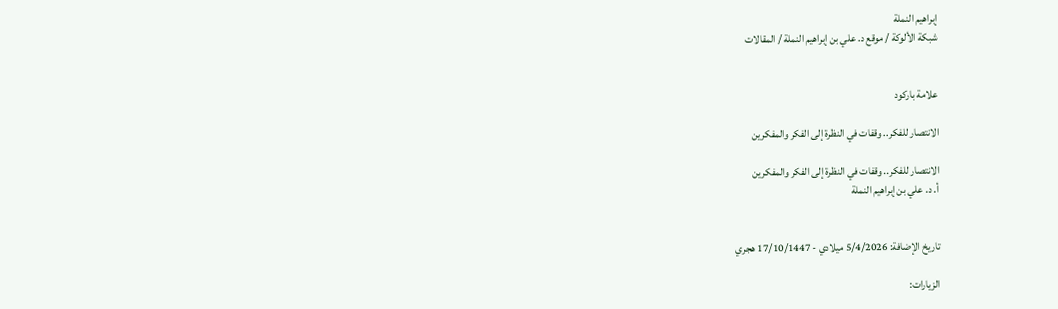إبراهيم النملة
شبكة الألوكة / موقع د. علي بن إبراهيم النملة / المقالات


علامة باركود

الانتصار للفكر.. وقفات في النظرة إلى الفكر والمفكرين

الانتصار للفكر.. وقفات في النظرة إلى الفكر والمفكرين
أ. د. علي بن إبراهيم النملة


تاريخ الإضافة: 5/4/2026 ميلادي - 17/10/1447 هجري

الزيارات: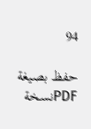94

حفظ بصيغة PDFنسخة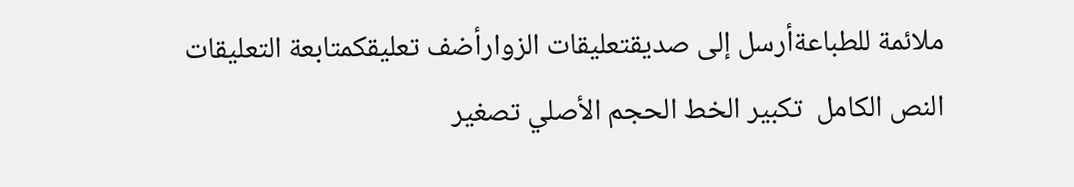ملائمة للطباعةأرسل إلى صديقتعليقات الزوارأضف تعليقكمتابعة التعليقات
النص الكامل  تكبير الخط الحجم الأصلي تصغير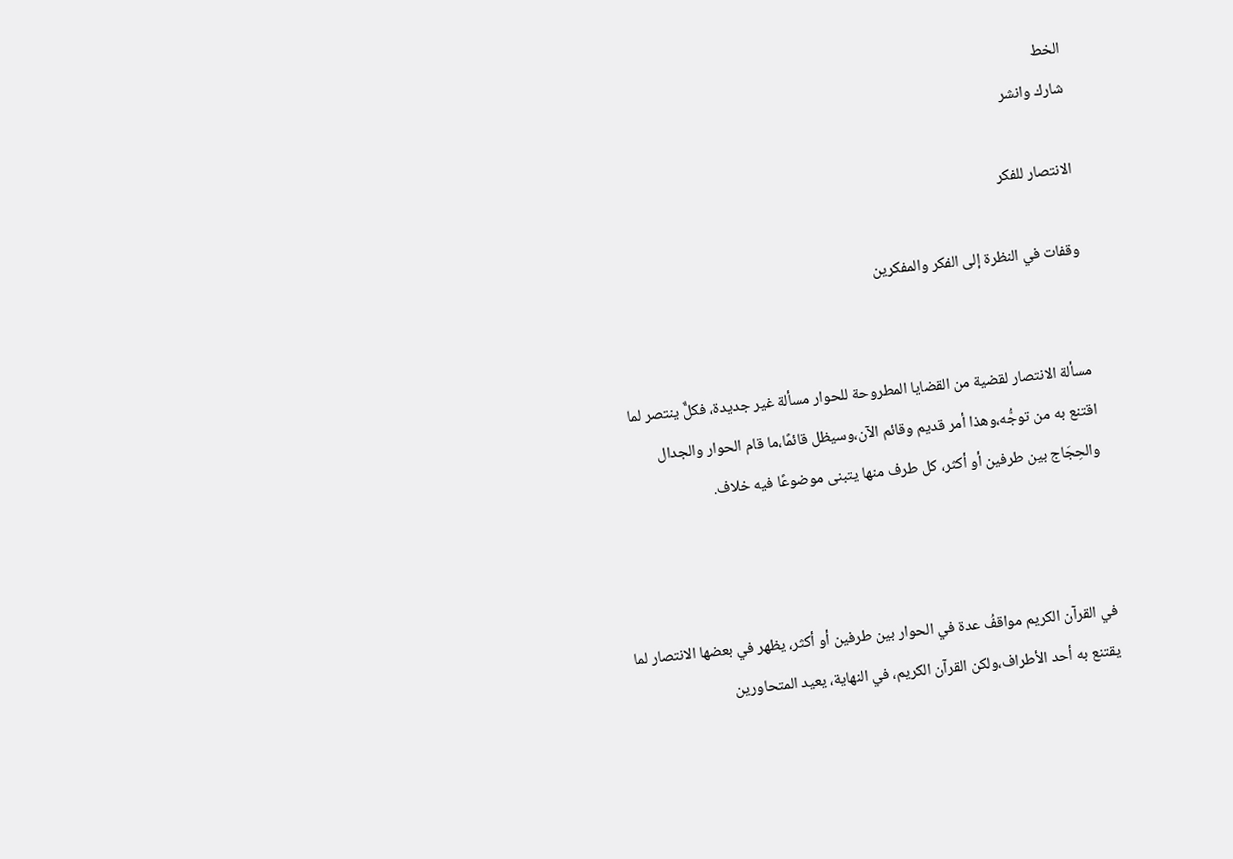الخط
شارك وانشر

الانتصار للفكر

وقفات في النظرة إلى الفكر والمفكرين


مسألة الانتصار لقضية من القضايا المطروحة للحوار مسألة غير جديدة، فكلٌّ ينتصر لما اقتنع به من توجُّه،وهذا أمر قديم وقائم الآن،وسيظل قائمًا،ما قام الحوار والجدال والحِجَاج بين طرفين أو أكثر، كل طرف منها يتبنى موضوعًا فيه خلاف.



في القرآن الكريم مواقفُ عدة في الحوار بين طرفين أو أكثر، يظهر في بعضها الانتصار لما يقتنع به أحد الأطراف،ولكن القرآن الكريم، في النهاية، يعيد المتحاورين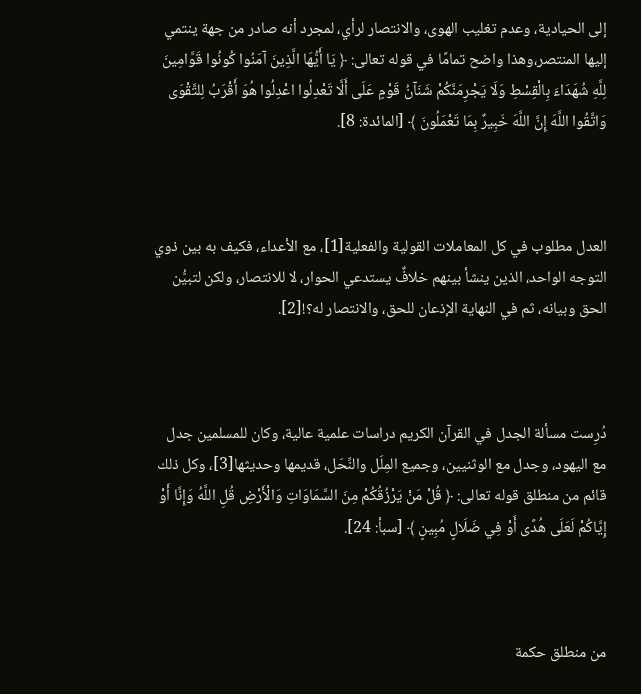إلى الحيادية، وعدم تغليب الهوى، والانتصار لرأي، لمجرد أنه صادر من جهة ينتمي إليها المنتصر،وهذا واضح تمامًا في قوله تعالى: ﴿ يَا أَيُّهَا الَّذِينَ آمَنُوا كُونُوا قَوَّامِينَ لِلَّهِ شُهَدَاءَ بِالْقِسْطِ وَلَا يَجْرِمَنَّكُمْ شَنَآنُ قَوْمٍ عَلَى أَلَّا تَعْدِلُوا اعْدِلُوا هُوَ أَقْرَبُ لِلتَّقْوَى وَاتَّقُوا اللَّهَ إِنَّ اللَّهَ خَبِيرٌ بِمَا تَعْمَلُونَ ﴾ [المائدة: 8].



العدل مطلوب في كل المعاملات القولية والفعلية[1]، مع الأعداء، فكيف به بين ذوي التوجه الواحد، الذين ينشأ بينهم خلافٌ يستدعي الحوار، لا للانتصار، ولكن لتبيُّن الحق وبيانه، ثم في النهاية الإذعان للحق، والانتصار له؟![2].



دُرِست مسألة الجدل في القرآن الكريم دراسات علمية عالية، وكان للمسلمين جدل مع اليهود، وجدل مع الوثنيين، وجميع المِلَل والنِّحَل، قديمها وحديثها[3]، وكل ذلك قائم من منطلق قوله تعالى: ﴿ قُلْ مَنْ يَرْزُقُكُمْ مِنَ السَّمَاوَاتِ وَالْأَرْضِ قُلِ اللَّهُ وَإِنَّا أَوْ إِيَّاكُمْ لَعَلَى هُدًى أَوْ فِي ضَلَالٍ مُبِينٍ ﴾ [سبأ: 24].



من منطلق حكمة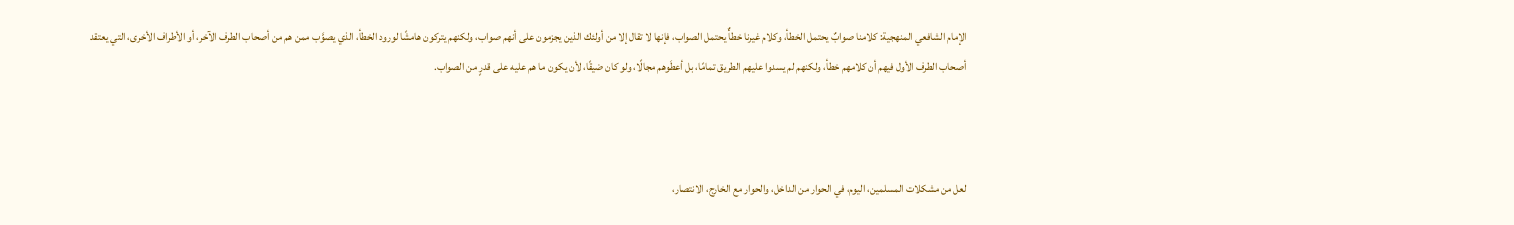الإمام الشافعي المنهجية: كلامنا صوابٌ يحتمل الخطأ، وكلام غيرنا خطأٌ يحتمل الصواب، فإنها لا تقال إلا من أولئك الذين يجزمون على أنهم صواب، ولكنهم يتركون هامشًا لورود الخطأ، الذي يصوَّب ممن هم من أصحاب الطرف الآخر، أو الأطراف الأخرى، التي يعتقد أصحاب الطرف الأول فيهم أن كلامهم خطأ، ولكنهم لم يسدوا عليهم الطريق تمامًا، بل أعطَوهم مجالًا، ولو كان ضيقًا، لأن يكون ما هم عليه على قدرٍ من الصواب.



لعل من مشكلات المسلمين، اليوم، في الحوار من الداخل، والحوار مع الخارج، الانتصار،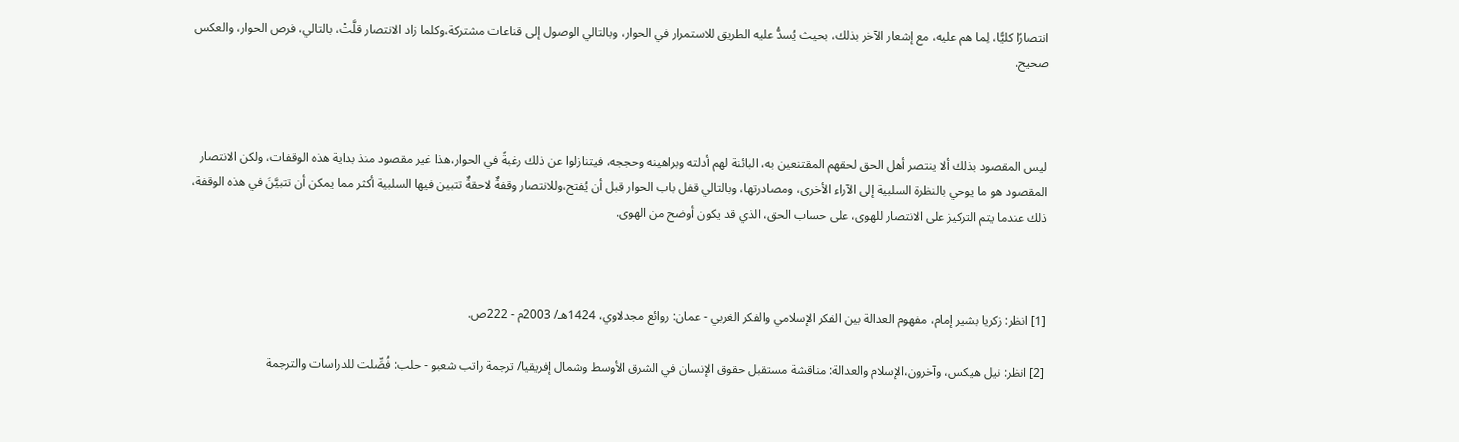انتصارًا كليًّا، لِما هم عليه، مع إشعار الآخر بذلك، بحيث يُسدُّ عليه الطريق للاستمرار في الحوار، وبالتالي الوصول إلى قناعات مشتركة،وكلما زاد الانتصار قلَّتْ، بالتالي، فرص الحوار، والعكس صحيح.



ليس المقصود بذلك ألا ينتصر أهل الحق لحقهم المقتنعين به، البائنة لهم أدلته وبراهينه وحججه، فيتنازلوا عن ذلك رغبةً في الحوار،هذا غير مقصود منذ بداية هذه الوقفات، ولكن الانتصار المقصود هو ما يوحي بالنظرة السلبية إلى الآراء الأخرى، ومصادرتها، وبالتالي قفل باب الحوار قبل أن يُفتح،وللانتصار وقفةٌ لاحقةٌ تتبين فيها السلبية أكثر مما يمكن أن تتبيَّنَ في هذه الوقفة، ذلك عندما يتم التركيز على الانتصار للهوى، على حساب الحق، الذي قد يكون أوضح من الهوى.



[1] انظر: زكريا بشير إمام، مفهوم العدالة بين الفكر الإسلامي والفكر الغربي - عمان: روائع مجدلاوي، 1424هـ/ 2003م - 222ص.

[2] انظر: نيل هيكس، وآخرون،الإسلام والعدالة: مناقشة مستقبل حقوق الإنسان في الشرق الأوسط وشمال إفريقيا/ ترجمة راتب شعبو - حلب: فُصِّلت للدراسات والترجمة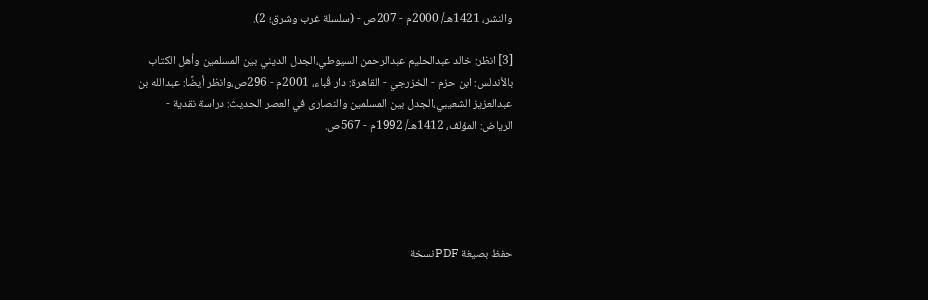والنشر، 1421هـ/ 2000م - 207ص - (سلسلة غرب وشرق؛ 2).

[3] انظر: خالد عبدالحليم عبدالرحمن السيوطي،الجدل الديني بين المسلمين وأهل الكتاب بالأندلس: ابن حزم - الخزرجي - القاهرة: دار قُباء، 2001م - 296ص،وانظر أيضًا: عبدالله بن عبدالعزيز الشعيبي،الجدل بين المسلمين والنصارى في العصر الحديث: دراسة نقدية - الرياض: المؤلف، 1412هـ/ 1992م - 567ص.





حفظ بصيغة PDFنسخة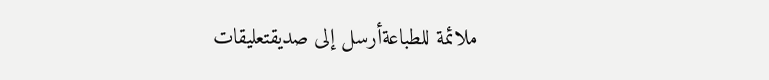ملائمة للطباعةأرسل إلى صديقتعليقات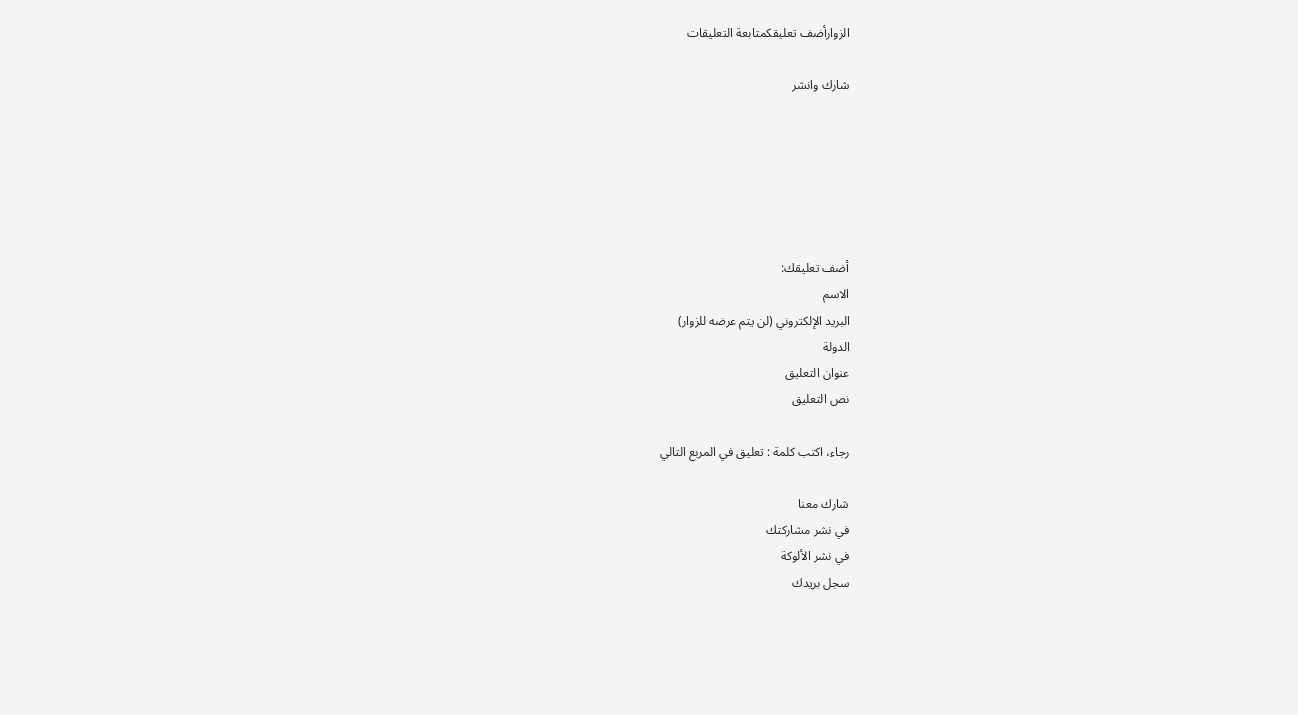الزوارأضف تعليقكمتابعة التعليقات

شارك وانشر






أضف تعليقك:
الاسم
البريد الإلكتروني (لن يتم عرضه للزوار)
الدولة
عنوان التعليق
نص التعليق

رجاء، اكتب كلمة : تعليق في المربع التالي

شارك معنا
في نشر مشاركتك
في نشر الألوكة
سجل بريدك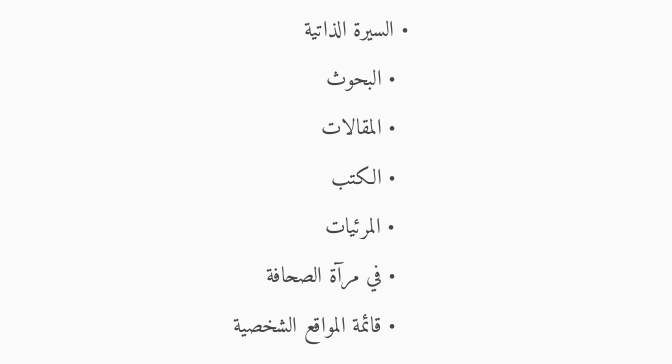• السيرة الذاتية
  • البحوث
  • المقالات
  • الكتب
  • المرئيات
  • في مرآة الصحافة
  • قائمة المواقع الشخصية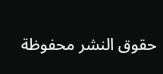حقوق النشر محفوظة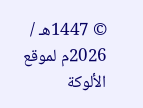© 1447هـ / 2026م لموقع الألوكة